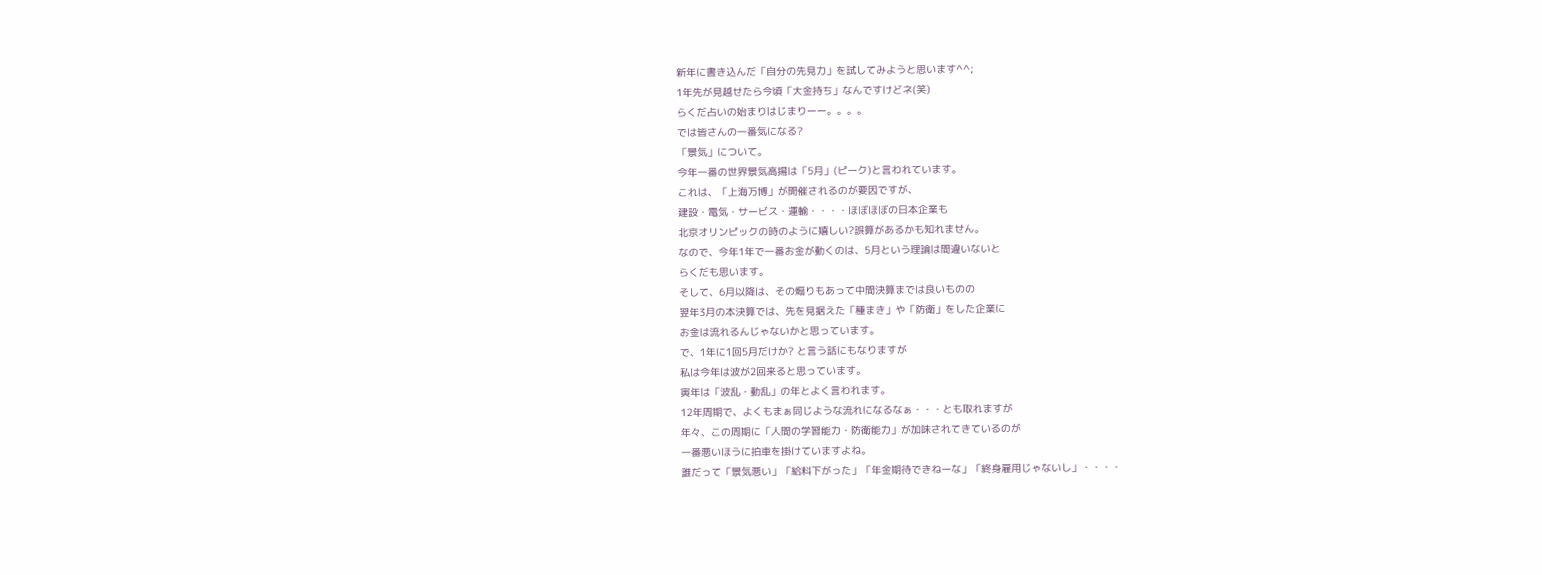新年に書き込んだ「自分の先見力」を試してみようと思います^^;
1年先が見越せたら今頃「大金持ち」なんですけどネ(笑)
らくだ占いの始まりはじまりーー。。。。
では皆さんの一番気になる?
「景気」について。
今年一番の世界景気高揚は「5月」(ピーク)と言われています。
これは、「上海万博」が開催されるのが要因ですが、
建設・電気・サービス・運輸・・・・ほぼほぼの日本企業も
北京オリンピックの時のように嬉しい?誤算があるかも知れません。
なので、今年1年で一番お金が動くのは、5月という理論は間違いないと
らくだも思います。
そして、6月以降は、その煽りもあって中間決算までは良いものの
翌年3月の本決算では、先を見据えた「種まき」や「防衛」をした企業に
お金は流れるんじゃないかと思っています。
で、1年に1回5月だけか? と言う話にもなりますが
私は今年は波が2回来ると思っています。
寅年は「波乱・動乱」の年とよく言われます。
12年周期で、よくもまぁ同じような流れになるなぁ・・・とも取れますが
年々、この周期に「人間の学習能力・防衛能力」が加味されてきているのが
一番悪いほうに拍車を掛けていますよね。
誰だって「景気悪い」「給料下がった」「年金期待できねーな」「終身雇用じゃないし」・・・・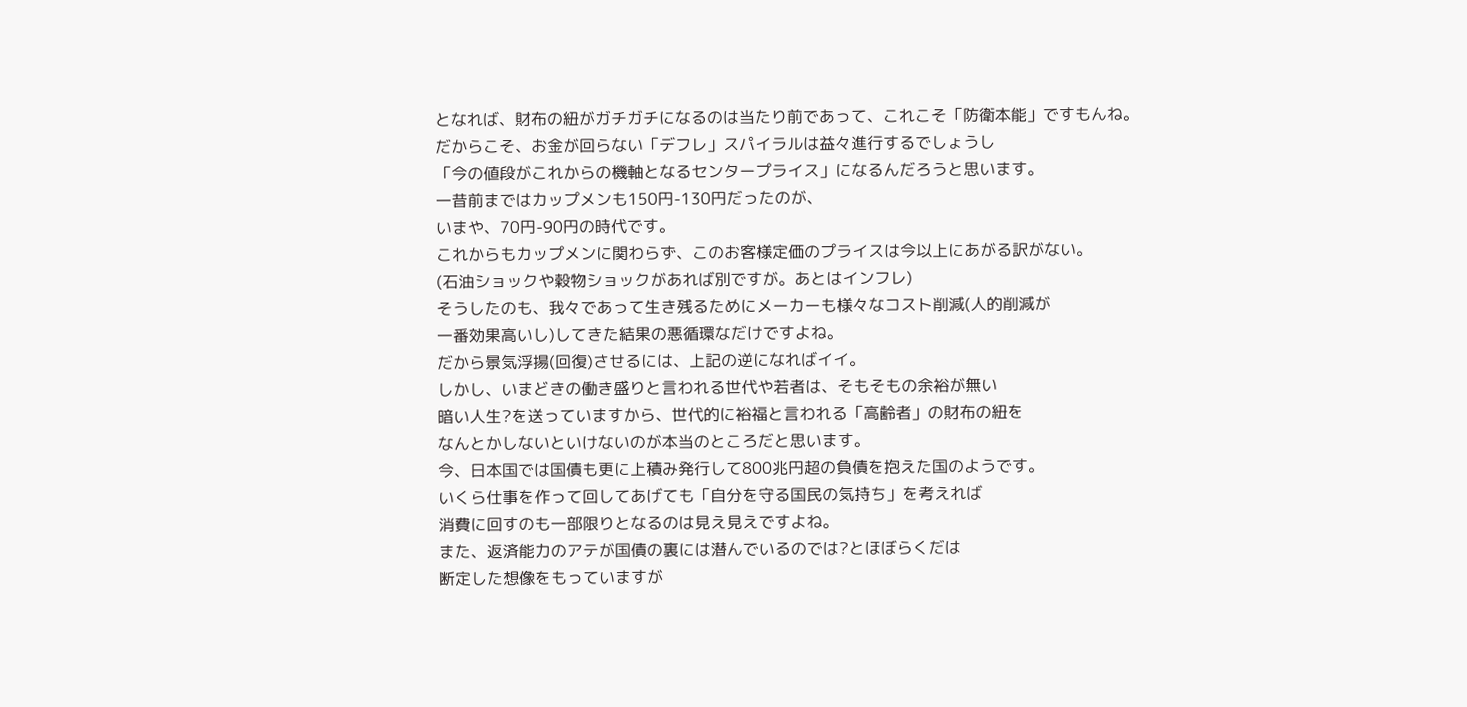となれば、財布の紐がガチガチになるのは当たり前であって、これこそ「防衛本能」ですもんね。
だからこそ、お金が回らない「デフレ」スパイラルは益々進行するでしょうし
「今の値段がこれからの機軸となるセンタープライス」になるんだろうと思います。
一昔前まではカップメンも150円-130円だったのが、
いまや、70円-90円の時代です。
これからもカップメンに関わらず、このお客様定価のプライスは今以上にあがる訳がない。
(石油ショックや穀物ショックがあれば別ですが。あとはインフレ)
そうしたのも、我々であって生き残るためにメーカーも様々なコスト削減(人的削減が
一番効果高いし)してきた結果の悪循環なだけですよね。
だから景気浮揚(回復)させるには、上記の逆になればイイ。
しかし、いまどきの働き盛りと言われる世代や若者は、そもそもの余裕が無い
暗い人生?を送っていますから、世代的に裕福と言われる「高齢者」の財布の紐を
なんとかしないといけないのが本当のところだと思います。
今、日本国では国債も更に上積み発行して800兆円超の負債を抱えた国のようです。
いくら仕事を作って回してあげても「自分を守る国民の気持ち」を考えれば
消費に回すのも一部限りとなるのは見え見えですよね。
また、返済能力のアテが国債の裏には潜んでいるのでは?とほぼらくだは
断定した想像をもっていますが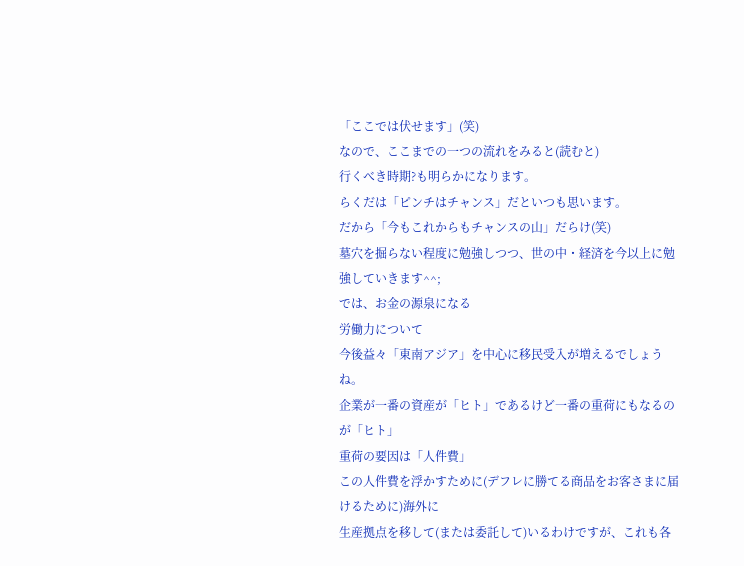「ここでは伏せます」(笑)
なので、ここまでの一つの流れをみると(読むと)
行くべき時期?も明らかになります。
らくだは「ピンチはチャンス」だといつも思います。
だから「今もこれからもチャンスの山」だらけ(笑)
墓穴を掘らない程度に勉強しつつ、世の中・経済を今以上に勉強していきます^^;
では、お金の源泉になる
労働力について
今後益々「東南アジア」を中心に移民受入が増えるでしょうね。
企業が一番の資産が「ヒト」であるけど一番の重荷にもなるのが「ヒト」
重荷の要因は「人件費」
この人件費を浮かすために(デフレに勝てる商品をお客さまに届けるために)海外に
生産拠点を移して(または委託して)いるわけですが、これも各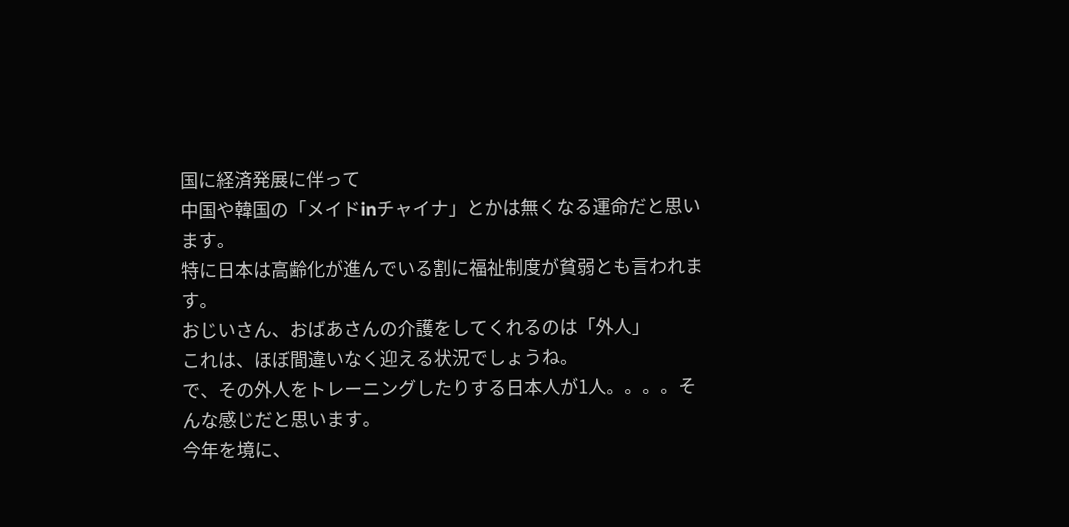国に経済発展に伴って
中国や韓国の「メイドinチャイナ」とかは無くなる運命だと思います。
特に日本は高齢化が進んでいる割に福祉制度が貧弱とも言われます。
おじいさん、おばあさんの介護をしてくれるのは「外人」
これは、ほぼ間違いなく迎える状況でしょうね。
で、その外人をトレーニングしたりする日本人が1人。。。。そんな感じだと思います。
今年を境に、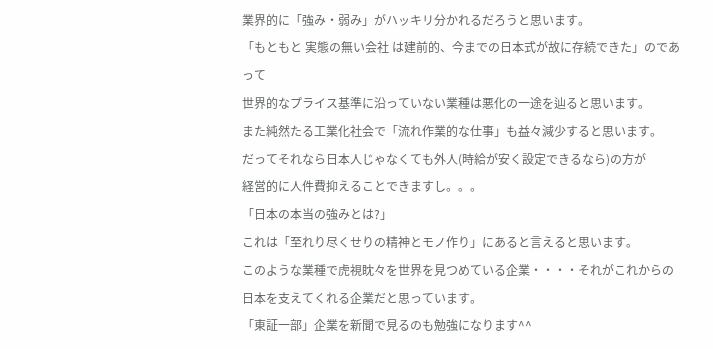業界的に「強み・弱み」がハッキリ分かれるだろうと思います。
「もともと 実態の無い会社 は建前的、今までの日本式が故に存続できた」のであって
世界的なプライス基準に沿っていない業種は悪化の一途を辿ると思います。
また純然たる工業化社会で「流れ作業的な仕事」も益々減少すると思います。
だってそれなら日本人じゃなくても外人(時給が安く設定できるなら)の方が
経営的に人件費抑えることできますし。。。
「日本の本当の強みとは?」
これは「至れり尽くせりの精神とモノ作り」にあると言えると思います。
このような業種で虎視眈々を世界を見つめている企業・・・・それがこれからの
日本を支えてくれる企業だと思っています。
「東証一部」企業を新聞で見るのも勉強になります^^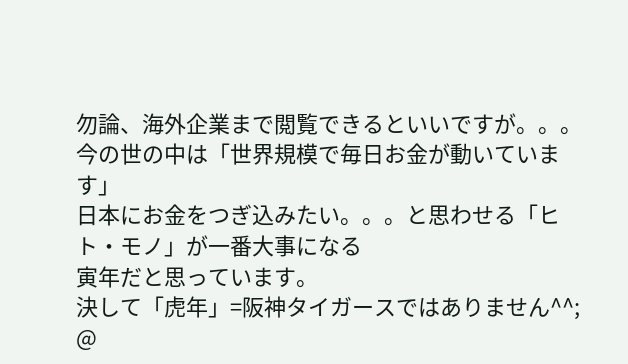勿論、海外企業まで閲覧できるといいですが。。。
今の世の中は「世界規模で毎日お金が動いています」
日本にお金をつぎ込みたい。。。と思わせる「ヒト・モノ」が一番大事になる
寅年だと思っています。
決して「虎年」=阪神タイガースではありません^^; @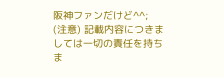阪神ファンだけど^^;
(注意) 記載内容につきましては一切の責任を持ちま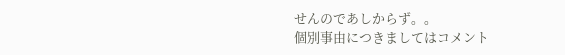せんのであしからず。。
個別事由につきましてはコメント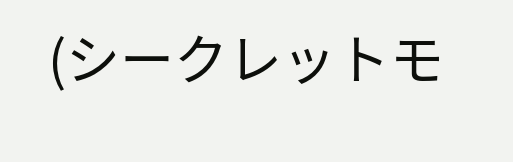(シークレットモ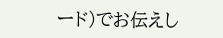ード)でお伝えし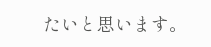たいと思います。